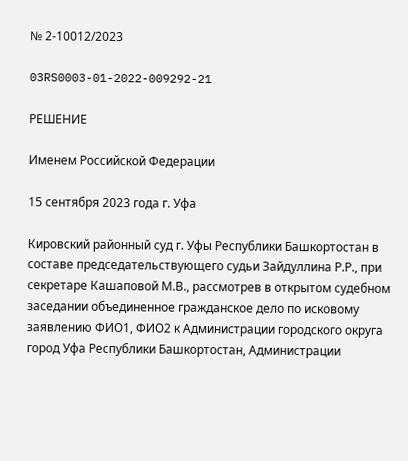№ 2-10012/2023

03RS0003-01-2022-009292-21

РЕШЕНИЕ

Именем Российской Федерации

15 сентября 2023 года г. Уфа

Кировский районный суд г. Уфы Республики Башкортостан в составе председательствующего судьи Зайдуллина Р.Р., при секретаре Кашаповой М.В., рассмотрев в открытом судебном заседании объединенное гражданское дело по исковому заявлению ФИО1, ФИО2 к Администрации городского округа город Уфа Республики Башкортостан, Администрации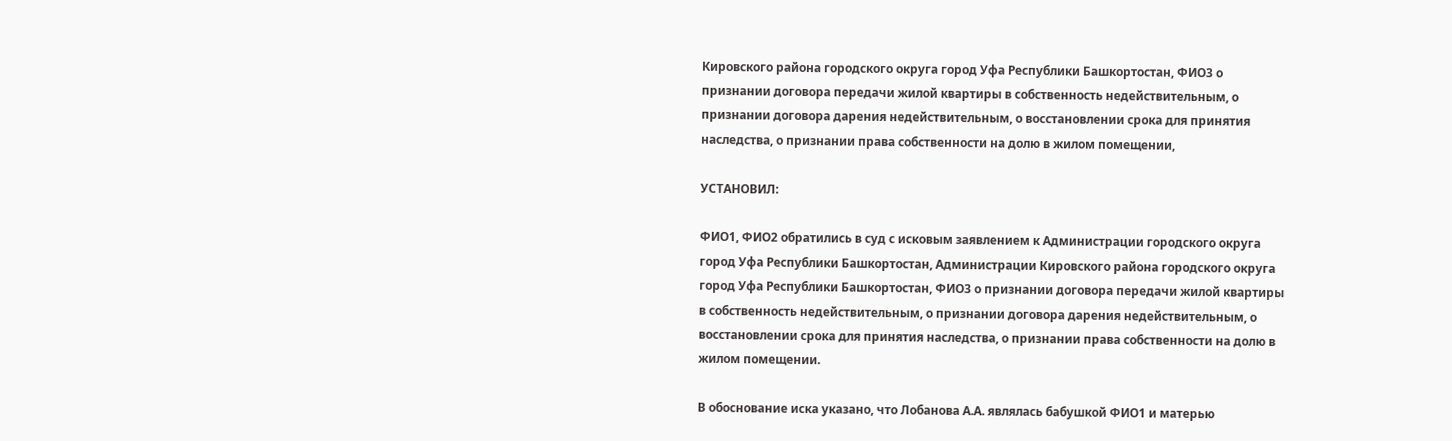Кировского района городского округа город Уфа Республики Башкортостан, ФИО3 о признании договора передачи жилой квартиры в собственность недействительным, о признании договора дарения недействительным, о восстановлении срока для принятия наследства, о признании права собственности на долю в жилом помещении,

УСТАНОВИЛ:

ФИО1, ФИО2 обратились в суд с исковым заявлением к Администрации городского округа город Уфа Республики Башкортостан, Администрации Кировского района городского округа город Уфа Республики Башкортостан, ФИО3 о признании договора передачи жилой квартиры в собственность недействительным, о признании договора дарения недействительным, о восстановлении срока для принятия наследства, о признании права собственности на долю в жилом помещении.

В обоснование иска указано, что Лобанова А.А. являлась бабушкой ФИО1 и матерью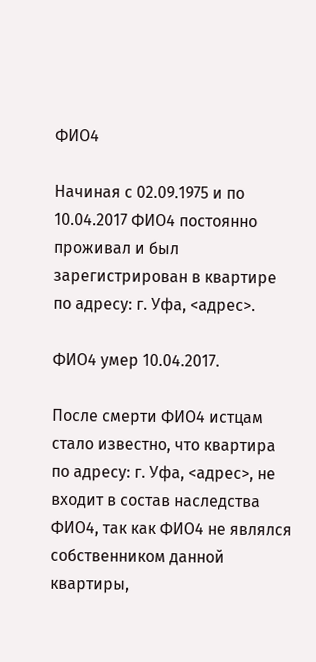ФИО4

Начиная с 02.09.1975 и по 10.04.2017 ФИО4 постоянно проживал и был зарегистрирован в квартире по адресу: г. Уфа, <адрес>.

ФИО4 умер 10.04.2017.

После смерти ФИО4 истцам стало известно, что квартира по адресу: г. Уфа, <адрес>, не входит в состав наследства ФИО4, так как ФИО4 не являлся собственником данной квартиры,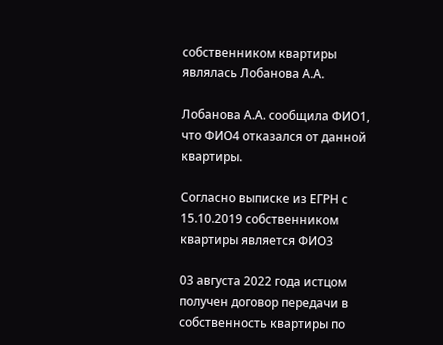собственником квартиры являлась Лобанова А.А.

Лобанова А.А. сообщила ФИО1, что ФИО4 отказался от данной квартиры.

Согласно выписке из ЕГРН с 15.10.2019 собственником квартиры является ФИО3

03 августа 2022 года истцом получен договор передачи в собственность квартиры по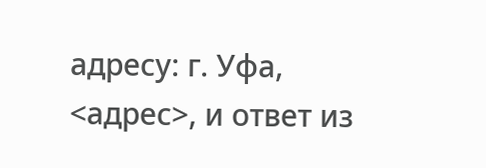адресу: г. Уфа, <адрес>, и ответ из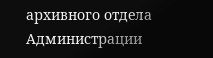архивного отдела Администрации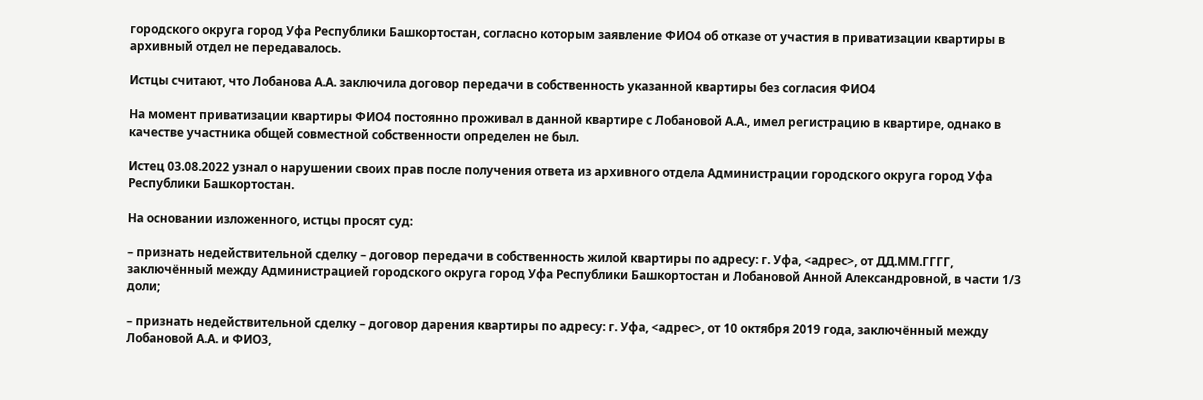городского округа город Уфа Республики Башкортостан, согласно которым заявление ФИО4 об отказе от участия в приватизации квартиры в архивный отдел не передавалось.

Истцы считают, что Лобанова А.А. заключила договор передачи в собственность указанной квартиры без согласия ФИО4

На момент приватизации квартиры ФИО4 постоянно проживал в данной квартире с Лобановой А.А., имел регистрацию в квартире, однако в качестве участника общей совместной собственности определен не был.

Истец 03.08.2022 узнал о нарушении своих прав после получения ответа из архивного отдела Администрации городского округа город Уфа Республики Башкортостан.

На основании изложенного, истцы просят суд:

– признать недействительной сделку – договор передачи в собственность жилой квартиры по адресу: г. Уфа, <адрес>, от ДД.ММ.ГГГГ, заключённый между Администрацией городского округа город Уфа Республики Башкортостан и Лобановой Анной Александровной, в части 1/3 доли;

– признать недействительной сделку – договор дарения квартиры по адресу: г. Уфа, <адрес>, от 10 октября 2019 года, заключённый между Лобановой А.А. и ФИО3,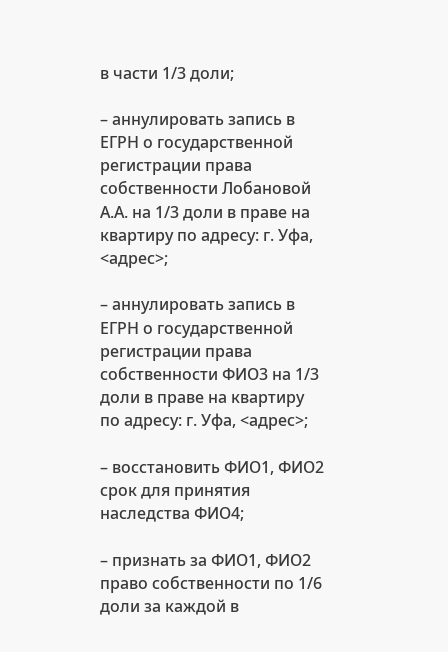в части 1/3 доли;

– аннулировать запись в ЕГРН о государственной регистрации права собственности Лобановой А.А. на 1/3 доли в праве на квартиру по адресу: г. Уфа, <адрес>;

– аннулировать запись в ЕГРН о государственной регистрации права собственности ФИО3 на 1/3 доли в праве на квартиру по адресу: г. Уфа, <адрес>;

– восстановить ФИО1, ФИО2 срок для принятия наследства ФИО4;

– признать за ФИО1, ФИО2 право собственности по 1/6 доли за каждой в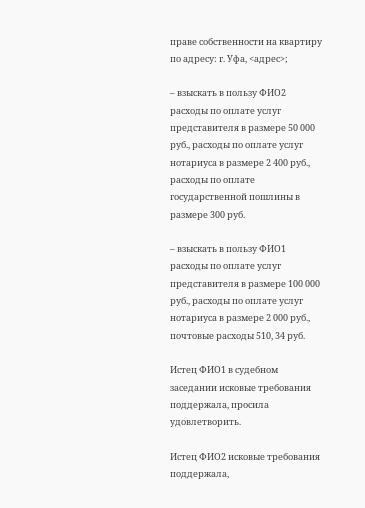праве собственности на квартиру по адресу: г. Уфа, <адрес>;

– взыскать в пользу ФИО2 расходы по оплате услуг представителя в размере 50 000 руб., расходы по оплате услуг нотариуса в размере 2 400 руб., расходы по оплате государственной пошлины в размере 300 руб.

– взыскать в пользу ФИО1 расходы по оплате услуг представителя в размере 100 000 руб., расходы по оплате услуг нотариуса в размере 2 000 руб., почтовые расходы 510, 34 руб.

Истец ФИО1 в судебном заседании исковые требования поддержала, просила удовлетворить.

Истец ФИО2 исковые требования поддержала,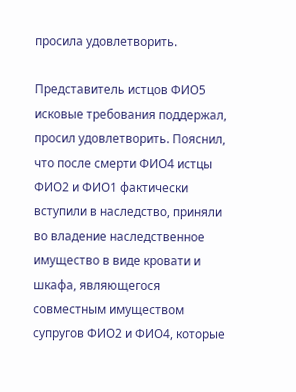просила удовлетворить.

Представитель истцов ФИО5 исковые требования поддержал, просил удовлетворить. Пояснил, что после смерти ФИО4 истцы ФИО2 и ФИО1 фактически вступили в наследство, приняли во владение наследственное имущество в виде кровати и шкафа, являющегося совместным имуществом супругов ФИО2 и ФИО4, которые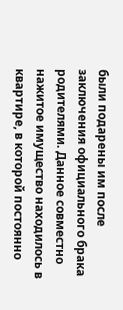были подарены им после заключения официального брака родителями. Данное совместно нажитое имущество находилось в квартире, в которой постоянно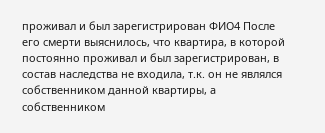проживал и был зарегистрирован ФИО4 После его смерти выяснилось, что квартира, в которой постоянно проживал и был зарегистрирован, в состав наследства не входила, т.к. он не являлся собственником данной квартиры, а собственником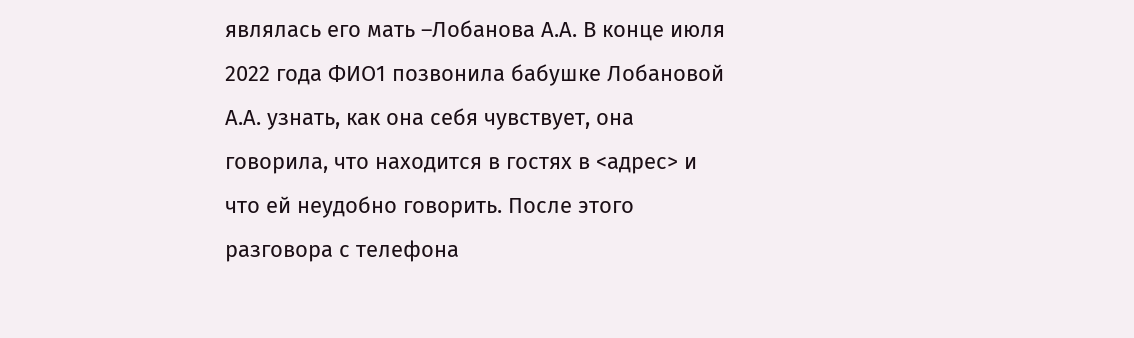являлась его мать –Лобанова А.А. В конце июля 2022 года ФИО1 позвонила бабушке Лобановой А.А. узнать, как она себя чувствует, она говорила, что находится в гостях в <адрес> и что ей неудобно говорить. После этого разговора с телефона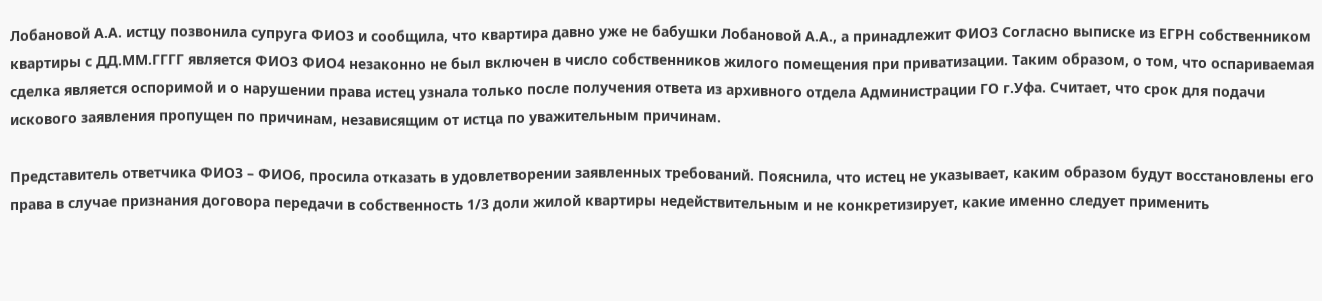Лобановой А.А. истцу позвонила супруга ФИО3 и сообщила, что квартира давно уже не бабушки Лобановой А.А., а принадлежит ФИО3 Согласно выписке из ЕГРН собственником квартиры с ДД.ММ.ГГГГ является ФИО3 ФИО4 незаконно не был включен в число собственников жилого помещения при приватизации. Таким образом, о том, что оспариваемая сделка является оспоримой и о нарушении права истец узнала только после получения ответа из архивного отдела Администрации ГО г.Уфа. Считает, что срок для подачи искового заявления пропущен по причинам, независящим от истца по уважительным причинам.

Представитель ответчика ФИО3 – ФИО6, просила отказать в удовлетворении заявленных требований. Пояснила, что истец не указывает, каким образом будут восстановлены его права в случае признания договора передачи в собственность 1/3 доли жилой квартиры недействительным и не конкретизирует, какие именно следует применить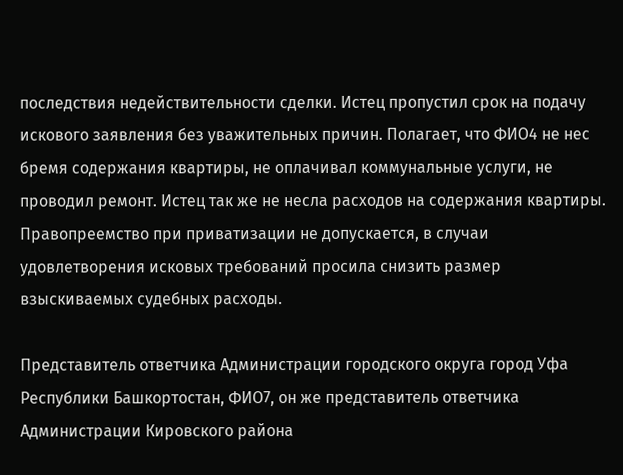последствия недействительности сделки. Истец пропустил срок на подачу искового заявления без уважительных причин. Полагает, что ФИО4 не нес бремя содержания квартиры, не оплачивал коммунальные услуги, не проводил ремонт. Истец так же не несла расходов на содержания квартиры. Правопреемство при приватизации не допускается, в случаи удовлетворения исковых требований просила снизить размер взыскиваемых судебных расходы.

Представитель ответчика Администрации городского округа город Уфа Республики Башкортостан, ФИО7, он же представитель ответчика Администрации Кировского района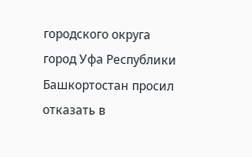городского округа город Уфа Республики Башкортостан просил отказать в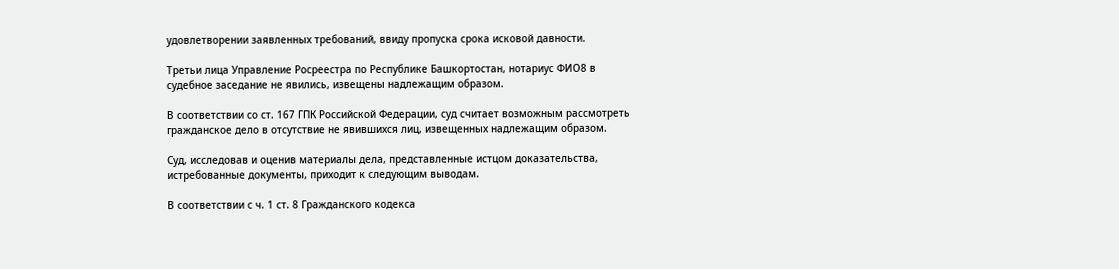удовлетворении заявленных требований, ввиду пропуска срока исковой давности.

Третьи лица Управление Росреестра по Республике Башкортостан, нотариус ФИО8 в судебное заседание не явились, извещены надлежащим образом.

В соответствии со ст. 167 ГПК Российской Федерации, суд считает возможным рассмотреть гражданское дело в отсутствие не явившихся лиц, извещенных надлежащим образом.

Суд, исследовав и оценив материалы дела, представленные истцом доказательства, истребованные документы, приходит к следующим выводам.

В соответствии с ч. 1 ст. 8 Гражданского кодекса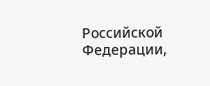Российской Федерации,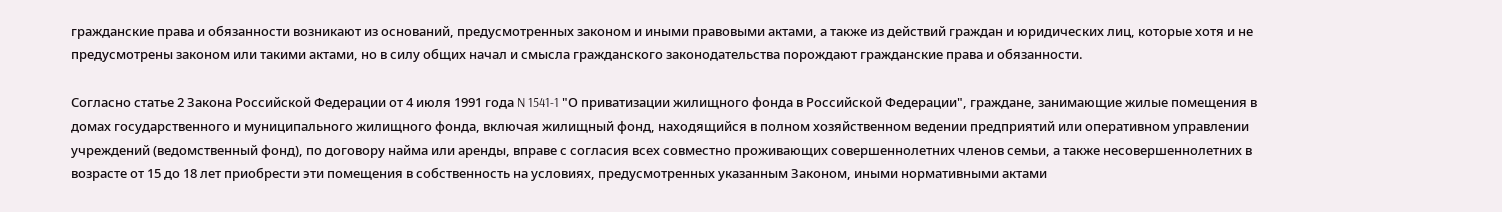гражданские права и обязанности возникают из оснований, предусмотренных законом и иными правовыми актами, а также из действий граждан и юридических лиц, которые хотя и не предусмотрены законом или такими актами, но в силу общих начал и смысла гражданского законодательства порождают гражданские права и обязанности.

Согласно статье 2 Закона Российской Федерации от 4 июля 1991 года N 1541-1 "О приватизации жилищного фонда в Российской Федерации", граждане, занимающие жилые помещения в домах государственного и муниципального жилищного фонда, включая жилищный фонд, находящийся в полном хозяйственном ведении предприятий или оперативном управлении учреждений (ведомственный фонд), по договору найма или аренды, вправе с согласия всех совместно проживающих совершеннолетних членов семьи, а также несовершеннолетних в возрасте от 15 до 18 лет приобрести эти помещения в собственность на условиях, предусмотренных указанным Законом, иными нормативными актами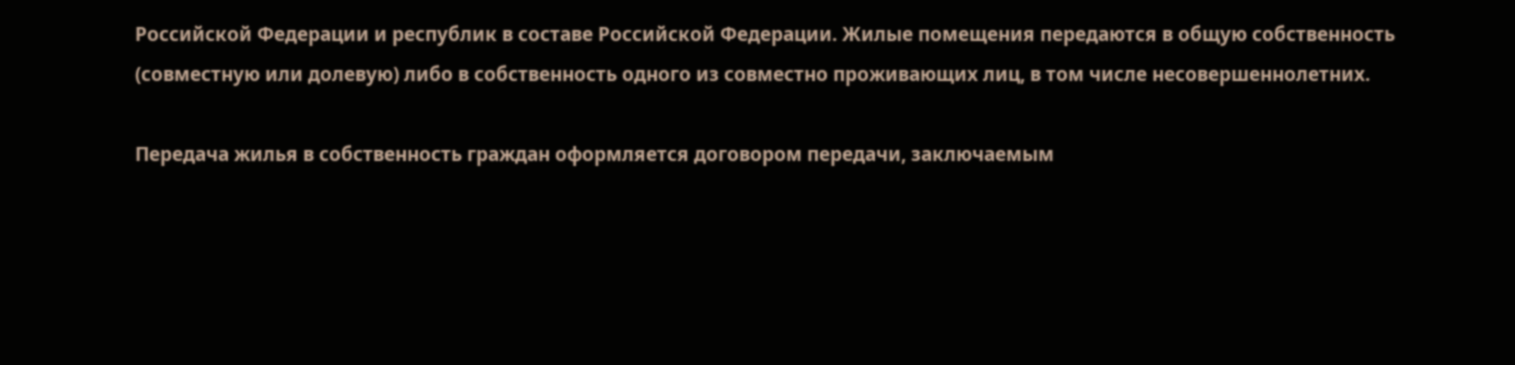Российской Федерации и республик в составе Российской Федерации. Жилые помещения передаются в общую собственность (совместную или долевую) либо в собственность одного из совместно проживающих лиц, в том числе несовершеннолетних.

Передача жилья в собственность граждан оформляется договором передачи, заключаемым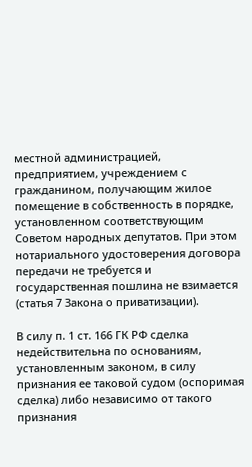местной администрацией, предприятием, учреждением с гражданином, получающим жилое помещение в собственность в порядке, установленном соответствующим Советом народных депутатов. При этом нотариального удостоверения договора передачи не требуется и государственная пошлина не взимается (статья 7 Закона о приватизации).

В силу п. 1 ст. 166 ГК РФ сделка недействительна по основаниям, установленным законом, в силу признания ее таковой судом (оспоримая сделка) либо независимо от такого признания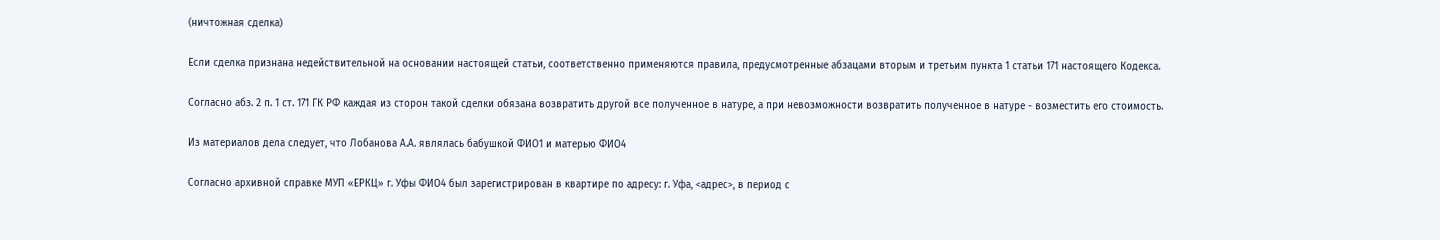(ничтожная сделка)

Если сделка признана недействительной на основании настоящей статьи, соответственно применяются правила, предусмотренные абзацами вторым и третьим пункта 1 статьи 171 настоящего Кодекса.

Согласно абз. 2 п. 1 ст. 171 ГК РФ каждая из сторон такой сделки обязана возвратить другой все полученное в натуре, а при невозможности возвратить полученное в натуре - возместить его стоимость.

Из материалов дела следует, что Лобанова А.А. являлась бабушкой ФИО1 и матерью ФИО4

Согласно архивной справке МУП «ЕРКЦ» г. Уфы ФИО4 был зарегистрирован в квартире по адресу: г. Уфа, <адрес>, в период с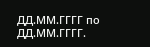ДД.ММ.ГГГГ по ДД.ММ.ГГГГ.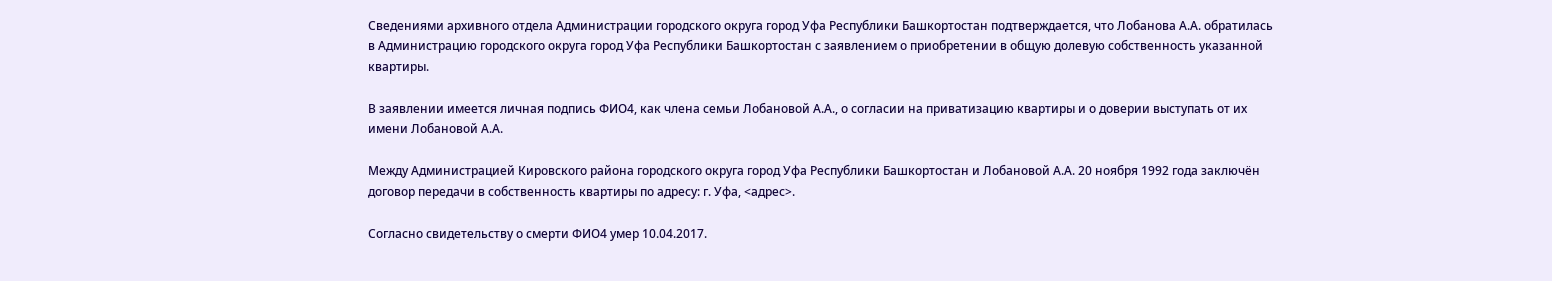Сведениями архивного отдела Администрации городского округа город Уфа Республики Башкортостан подтверждается, что Лобанова А.А. обратилась в Администрацию городского округа город Уфа Республики Башкортостан с заявлением о приобретении в общую долевую собственность указанной квартиры.

В заявлении имеется личная подпись ФИО4, как члена семьи Лобановой А.А., о согласии на приватизацию квартиры и о доверии выступать от их имени Лобановой А.А.

Между Администрацией Кировского района городского округа город Уфа Республики Башкортостан и Лобановой А.А. 20 ноября 1992 года заключён договор передачи в собственность квартиры по адресу: г. Уфа, <адрес>.

Согласно свидетельству о смерти ФИО4 умер 10.04.2017.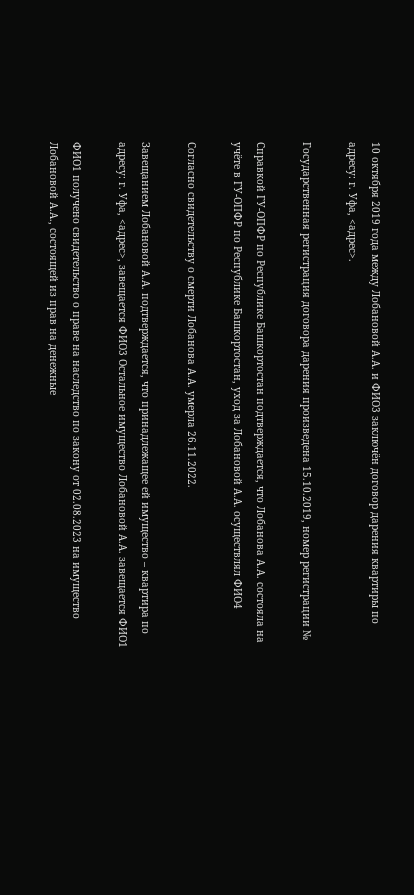10 октября 2019 года между Лобановой А.А. и ФИО3 заключён договор дарения квартиры по адресу: г. Уфа, <адрес>.

Государственная регистрация договора дарения произведена 15.10.2019, номер регистрации №

Справкой ГУ-ОПФР по Республике Башкортостан подтверждается, что Лобанова А.А. состояла на учёте в ГУ-ОПФР по Республике Башкортостан, уход за Лобановой А.А. осуществлял ФИО4

Согласно свидетельству о смерти Лобанова А.А. умерла 26.11.2022.

Завещанием Лобановой А.А. подтверждается, что принадлежащее ей имущество – квартира по адресу: г. Уфа, <адрес>, завещается ФИО3 Остальное имущество Лобановой А.А. завещается ФИО1

ФИО1 получено свидетельство о праве на наследство по закону от 02.08.2023 на имущество Лобановой А.А., состоящей из прав на денежные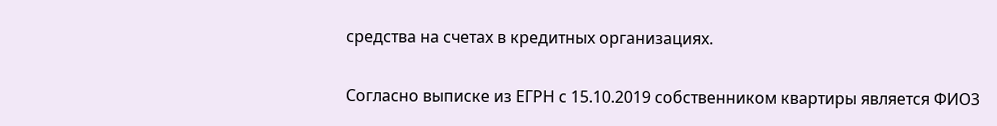средства на счетах в кредитных организациях.

Согласно выписке из ЕГРН с 15.10.2019 собственником квартиры является ФИО3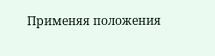Применяя положения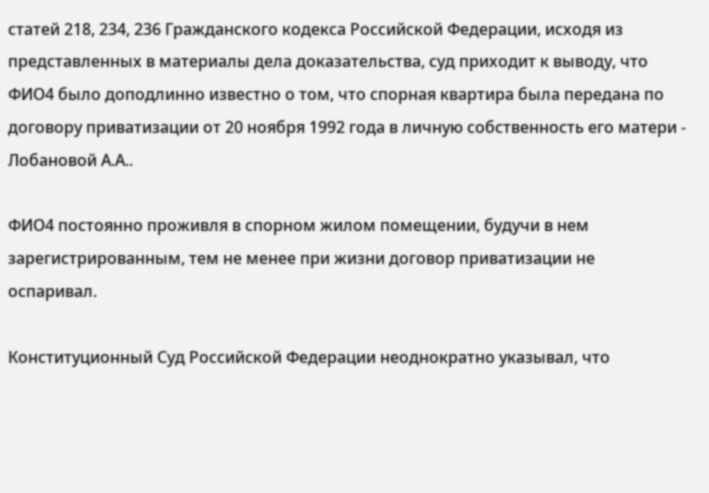статей 218, 234, 236 Гражданского кодекса Российской Федерации, исходя из представленных в материалы дела доказательства, суд приходит к выводу, что ФИО4 было доподлинно известно о том, что спорная квартира была передана по договору приватизации от 20 ноября 1992 года в личную собственность его матери - Лобановой А.А..

ФИО4 постоянно проживля в спорном жилом помещении, будучи в нем зарегистрированным, тем не менее при жизни договор приватизации не оспаривал.

Конституционный Суд Российской Федерации неоднократно указывал, что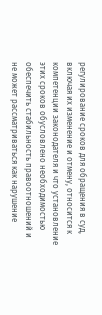регулирование сроков для обращения в суд, включая их изменение и отмену, относится к компетенции законодателя и что установление этих сроков обусловлено необходимостью обеспечить стабильность правоотношений и не может рассматриваться как нарушение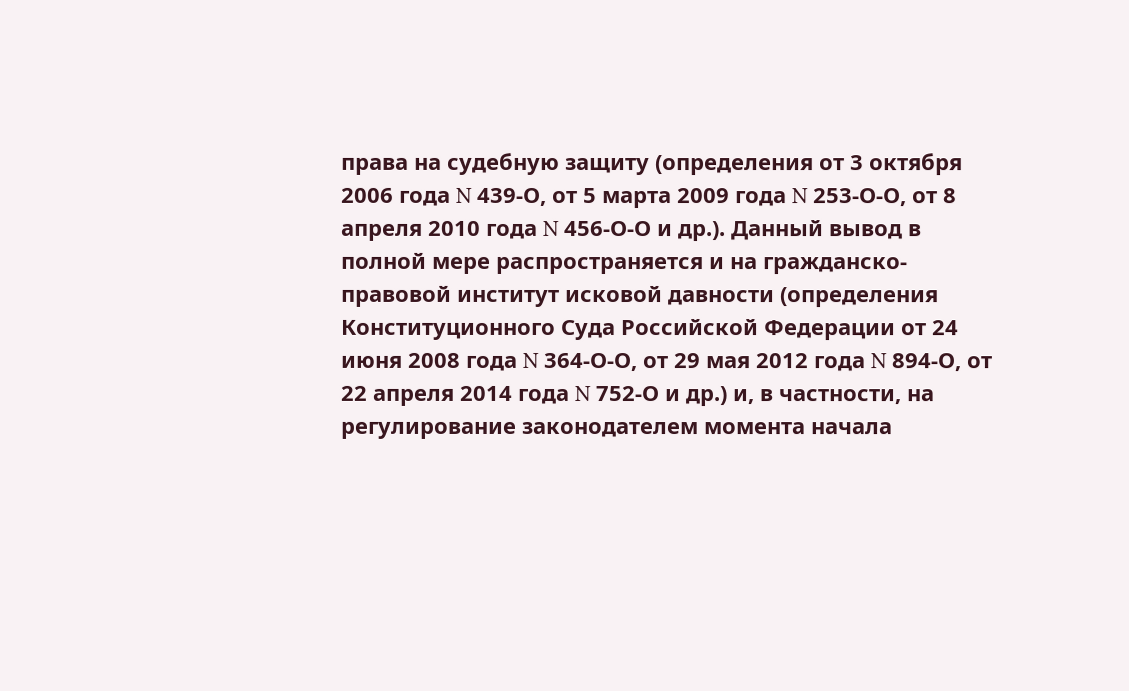права на судебную защиту (определения от 3 октября 2006 года N 439-О, от 5 марта 2009 года N 253-О-О, от 8 апреля 2010 года N 456-О-О и др.). Данный вывод в полной мере распространяется и на гражданско-правовой институт исковой давности (определения Конституционного Суда Российской Федерации от 24 июня 2008 года N 364-О-О, от 29 мая 2012 года N 894-О, от 22 апреля 2014 года N 752-О и др.) и, в частности, на регулирование законодателем момента начала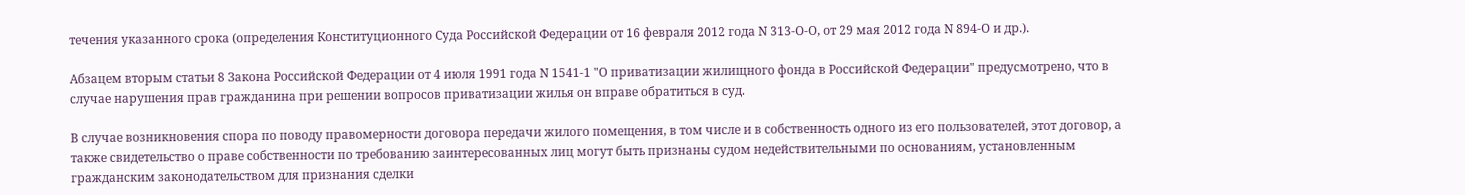течения указанного срока (определения Конституционного Суда Российской Федерации от 16 февраля 2012 года N 313-О-О, от 29 мая 2012 года N 894-О и др.).

Абзацем вторым статьи 8 Закона Российской Федерации от 4 июля 1991 года N 1541-1 "О приватизации жилищного фонда в Российской Федерации" предусмотрено, что в случае нарушения прав гражданина при решении вопросов приватизации жилья он вправе обратиться в суд.

В случае возникновения спора по поводу правомерности договора передачи жилого помещения, в том числе и в собственность одного из его пользователей, этот договор, а также свидетельство о праве собственности по требованию заинтересованных лиц могут быть признаны судом недействительными по основаниям, установленным гражданским законодательством для признания сделки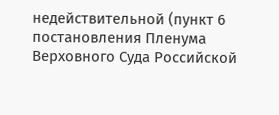недействительной (пункт 6 постановления Пленума Верховного Суда Российской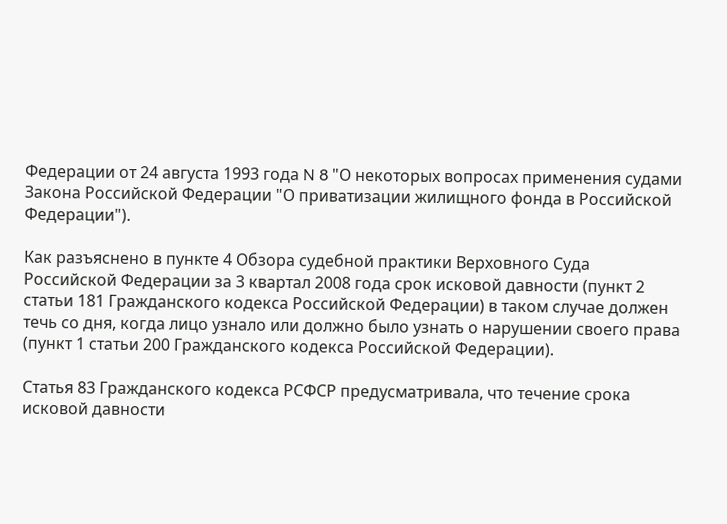Федерации от 24 августа 1993 года N 8 "О некоторых вопросах применения судами Закона Российской Федерации "О приватизации жилищного фонда в Российской Федерации").

Как разъяснено в пункте 4 Обзора судебной практики Верховного Суда Российской Федерации за 3 квартал 2008 года срок исковой давности (пункт 2 статьи 181 Гражданского кодекса Российской Федерации) в таком случае должен течь со дня, когда лицо узнало или должно было узнать о нарушении своего права (пункт 1 статьи 200 Гражданского кодекса Российской Федерации).

Статья 83 Гражданского кодекса РСФСР предусматривала, что течение срока исковой давности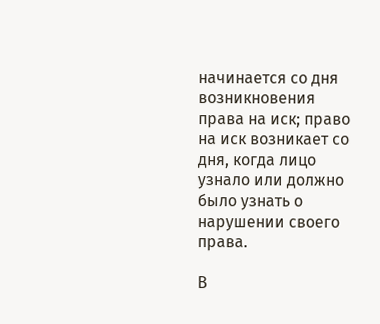начинается со дня возникновения права на иск; право на иск возникает со дня, когда лицо узнало или должно было узнать о нарушении своего права.

В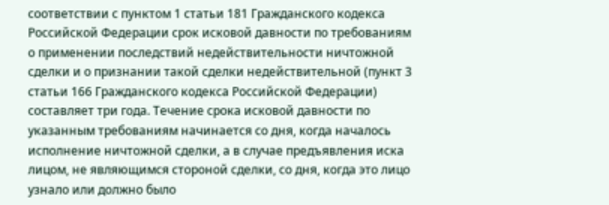соответствии с пунктом 1 статьи 181 Гражданского кодекса Российской Федерации срок исковой давности по требованиям о применении последствий недействительности ничтожной сделки и о признании такой сделки недействительной (пункт 3 статьи 166 Гражданского кодекса Российской Федерации) составляет три года. Течение срока исковой давности по указанным требованиям начинается со дня, когда началось исполнение ничтожной сделки, а в случае предъявления иска лицом, не являющимся стороной сделки, со дня, когда это лицо узнало или должно было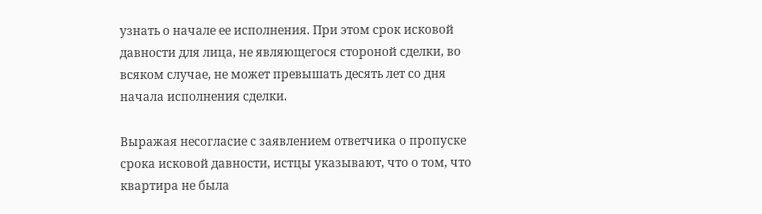узнать о начале ее исполнения. При этом срок исковой давности для лица, не являющегося стороной сделки, во всяком случае, не может превышать десять лет со дня начала исполнения сделки.

Выражая несогласие с заявлением ответчика о пропуске срока исковой давности, истцы указывают, что о том, что квартира не была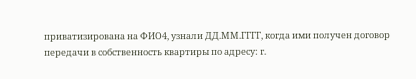приватизирована на ФИО4, узнали ДД.ММ.ГГГГ, когда ими получен договор передачи в собственность квартиры по адресу: г.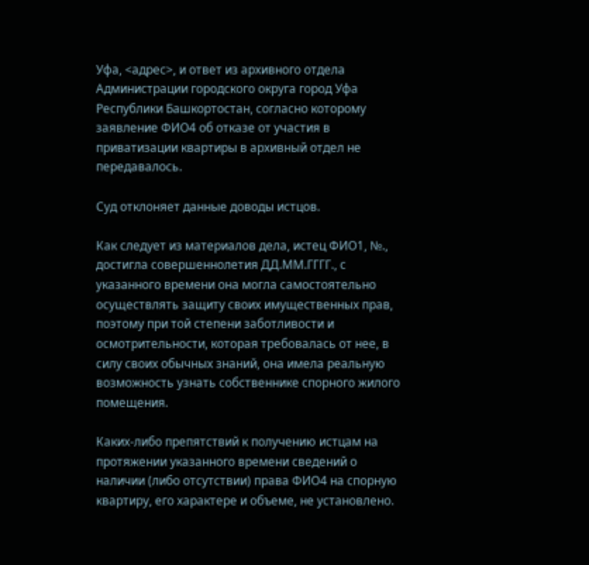Уфа, <адрес>, и ответ из архивного отдела Администрации городского округа город Уфа Республики Башкортостан, согласно которому заявление ФИО4 об отказе от участия в приватизации квартиры в архивный отдел не передавалось.

Суд отклоняет данные доводы истцов.

Как следует из материалов дела, истец ФИО1, №., достигла совершеннолетия ДД.ММ.ГГГГ., с указанного времени она могла самостоятельно осуществлять защиту своих имущественных прав, поэтому при той степени заботливости и осмотрительности, которая требовалась от нее, в силу своих обычных знаний, она имела реальную возможность узнать собственнике спорного жилого помещения.

Каких-либо препятствий к получению истцам на протяжении указанного времени сведений о наличии (либо отсутствии) права ФИО4 на спорную квартиру, его характере и объеме, не установлено.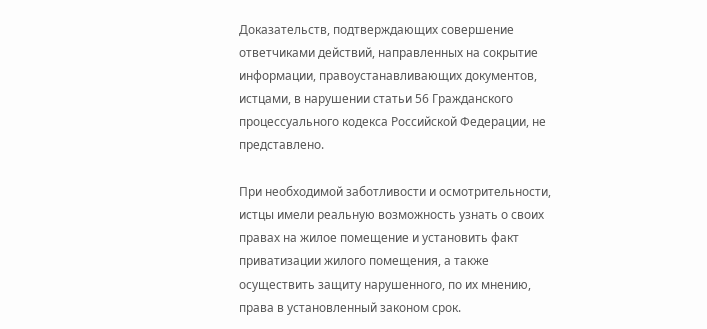Доказательств, подтверждающих совершение ответчиками действий, направленных на сокрытие информации, правоустанавливающих документов, истцами, в нарушении статьи 56 Гражданского процессуального кодекса Российской Федерации, не представлено.

При необходимой заботливости и осмотрительности, истцы имели реальную возможность узнать о своих правах на жилое помещение и установить факт приватизации жилого помещения, а также осуществить защиту нарушенного, по их мнению, права в установленный законом срок.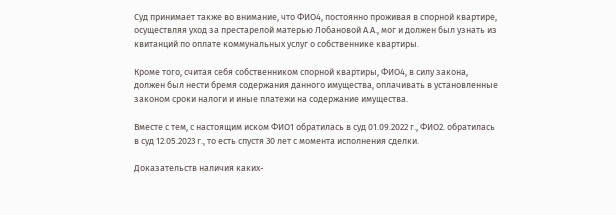Суд принимает также во внимание, что ФИО4, постоянно проживая в спорной квартире, осуществляя уход за престарелой матерью Лобановой А.А., мог и должен был узнать из квитанций по оплате коммунальных услуг о собственнике квартиры.

Кроме того, считая себя собственником спорной квартиры, ФИО4, в силу закона, должен был нести бремя содержания данного имущества, оплачивать в установленные законом сроки налоги и иные платежи на содержание имущества.

Вместе с тем, с настоящим иском ФИО1 обратилась в суд 01.09.2022 г., ФИО2. обратилась в суд 12.05.2023 г., то есть спустя 30 лет с момента исполнения сделки.

Доказательств наличия каких-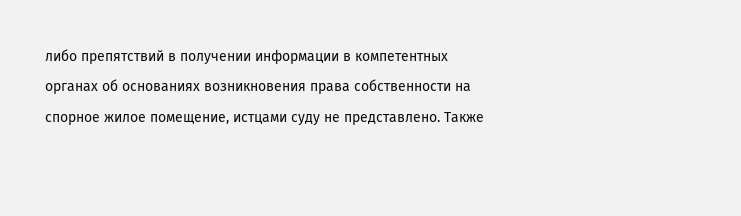либо препятствий в получении информации в компетентных органах об основаниях возникновения права собственности на спорное жилое помещение, истцами суду не представлено. Также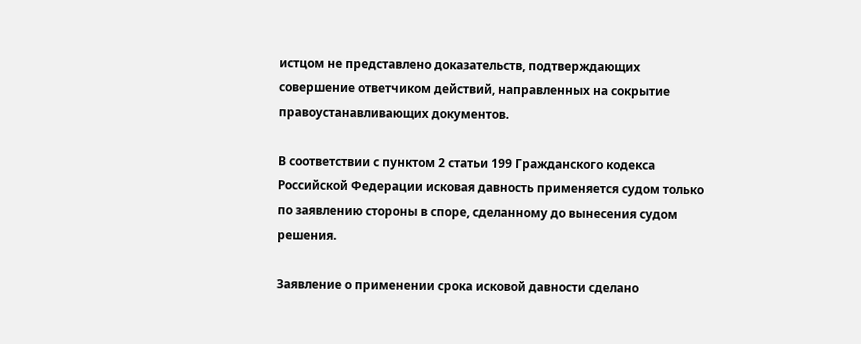истцом не представлено доказательств, подтверждающих совершение ответчиком действий, направленных на сокрытие правоустанавливающих документов.

В соответствии с пунктом 2 статьи 199 Гражданского кодекса Российской Федерации исковая давность применяется судом только по заявлению стороны в споре, сделанному до вынесения судом решения.

Заявление о применении срока исковой давности сделано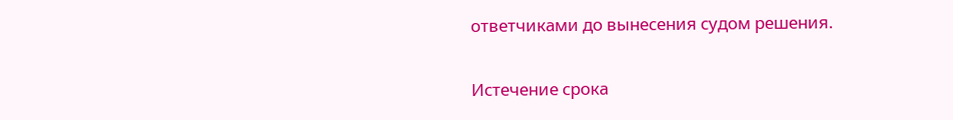ответчиками до вынесения судом решения.

Истечение срока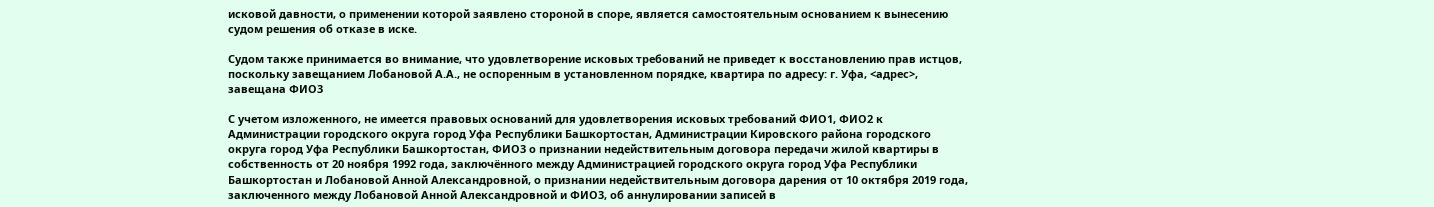исковой давности, о применении которой заявлено стороной в споре, является самостоятельным основанием к вынесению судом решения об отказе в иске.

Судом также принимается во внимание, что удовлетворение исковых требований не приведет к восстановлению прав истцов, поскольку завещанием Лобановой А.А., не оспоренным в установленном порядке, квартира по адресу: г. Уфа, <адрес>, завещана ФИО3

С учетом изложенного, не имеется правовых оснований для удовлетворения исковых требований ФИО1, ФИО2 к Администрации городского округа город Уфа Республики Башкортостан, Администрации Кировского района городского округа город Уфа Республики Башкортостан, ФИО3 о признании недействительным договора передачи жилой квартиры в собственность от 20 ноября 1992 года, заключённого между Администрацией городского округа город Уфа Республики Башкортостан и Лобановой Анной Александровной, о признании недействительным договора дарения от 10 октября 2019 года, заключенного между Лобановой Анной Александровной и ФИО3, об аннулировании записей в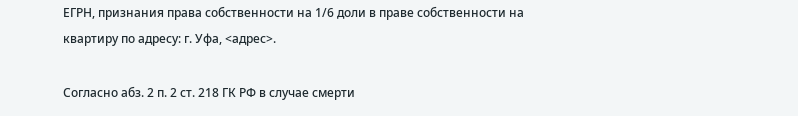ЕГРН, признания права собственности на 1/6 доли в праве собственности на квартиру по адресу: г. Уфа, <адрес>.

Согласно абз. 2 п. 2 ст. 218 ГК РФ в случае смерти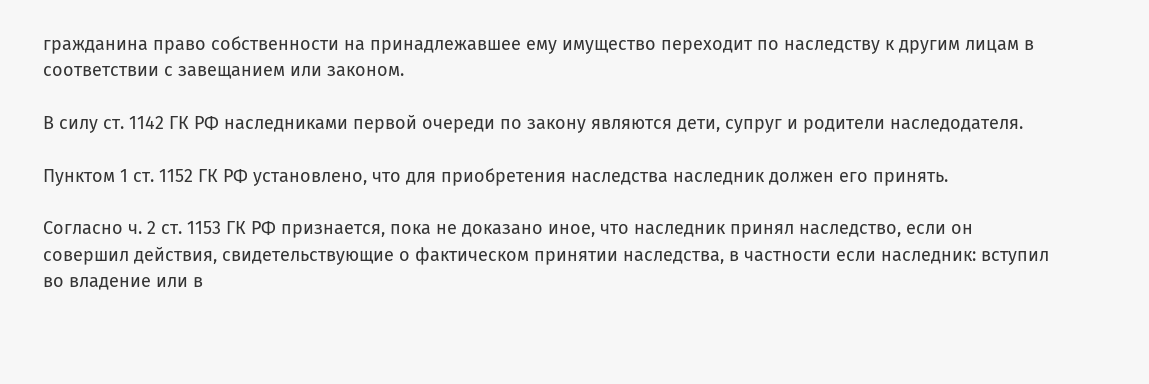гражданина право собственности на принадлежавшее ему имущество переходит по наследству к другим лицам в соответствии с завещанием или законом.

В силу ст. 1142 ГК РФ наследниками первой очереди по закону являются дети, супруг и родители наследодателя.

Пунктом 1 ст. 1152 ГК РФ установлено, что для приобретения наследства наследник должен его принять.

Согласно ч. 2 ст. 1153 ГК РФ признается, пока не доказано иное, что наследник принял наследство, если он совершил действия, свидетельствующие о фактическом принятии наследства, в частности если наследник: вступил во владение или в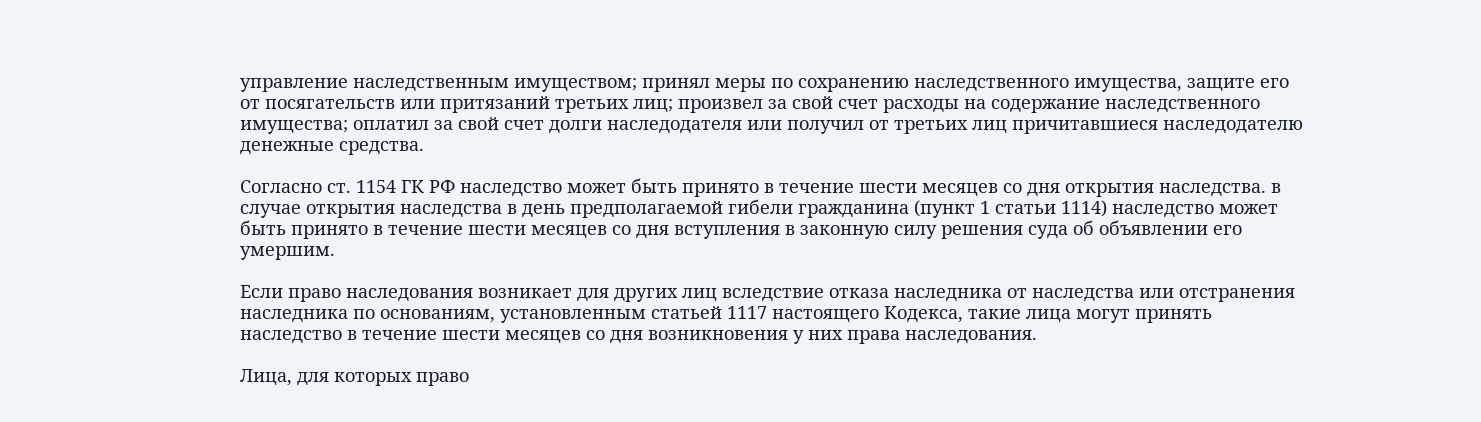управление наследственным имуществом; принял меры по сохранению наследственного имущества, защите его от посягательств или притязаний третьих лиц; произвел за свой счет расходы на содержание наследственного имущества; оплатил за свой счет долги наследодателя или получил от третьих лиц причитавшиеся наследодателю денежные средства.

Согласно ст. 1154 ГК РФ наследство может быть принято в течение шести месяцев со дня открытия наследства. в случае открытия наследства в день предполагаемой гибели гражданина (пункт 1 статьи 1114) наследство может быть принято в течение шести месяцев со дня вступления в законную силу решения суда об объявлении его умершим.

Если право наследования возникает для других лиц вследствие отказа наследника от наследства или отстранения наследника по основаниям, установленным статьей 1117 настоящего Кодекса, такие лица могут принять наследство в течение шести месяцев со дня возникновения у них права наследования.

Лица, для которых право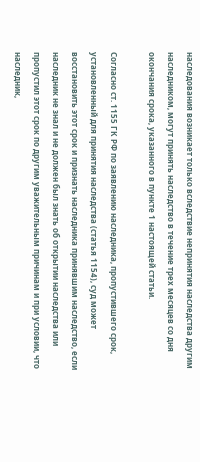наследования возникает только вследствие непринятия наследства другим наследником, могут принять наследство в течение трех месяцев со дня окончания срока, указанного в пункте 1 настоящей статьи.

Согласно ст. 1155 ГК РФ по заявлению наследника, пропустившего срок, установленный для принятия наследства (статья 1154), суд может восстановить этот срок и признать наследника принявшим наследство, если наследник не знал и не должен был знать об открытии наследства или пропустил этот срок по другим уважительным причинам и при условии, что наследник,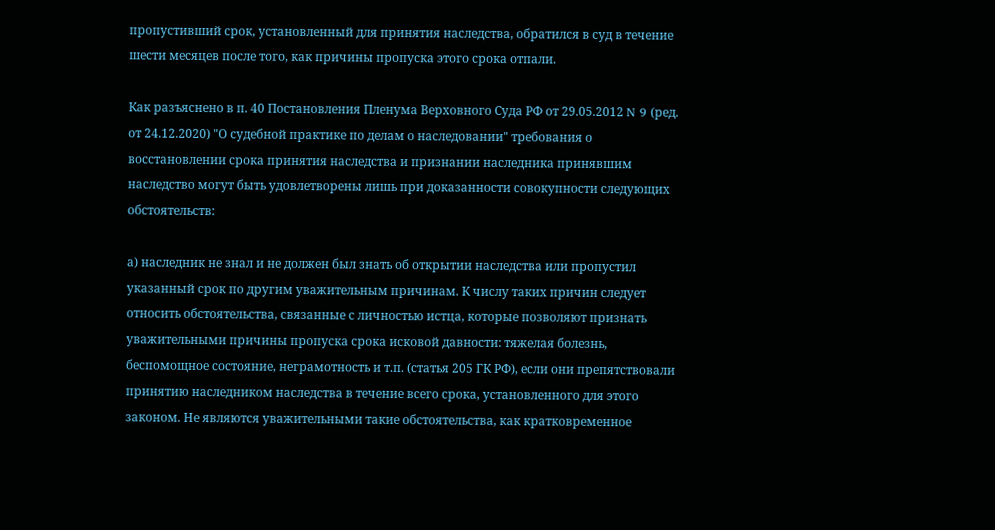пропустивший срок, установленный для принятия наследства, обратился в суд в течение шести месяцев после того, как причины пропуска этого срока отпали.

Как разъяснено в п. 40 Постановления Пленума Верховного Суда РФ от 29.05.2012 N 9 (ред. от 24.12.2020) "О судебной практике по делам о наследовании" требования о восстановлении срока принятия наследства и признании наследника принявшим наследство могут быть удовлетворены лишь при доказанности совокупности следующих обстоятельств:

а) наследник не знал и не должен был знать об открытии наследства или пропустил указанный срок по другим уважительным причинам. К числу таких причин следует относить обстоятельства, связанные с личностью истца, которые позволяют признать уважительными причины пропуска срока исковой давности: тяжелая болезнь, беспомощное состояние, неграмотность и т.п. (статья 205 ГК РФ), если они препятствовали принятию наследником наследства в течение всего срока, установленного для этого законом. Не являются уважительными такие обстоятельства, как кратковременное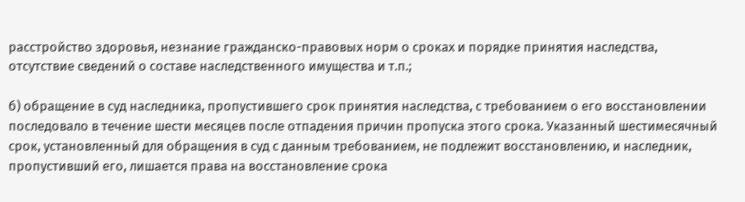расстройство здоровья, незнание гражданско-правовых норм о сроках и порядке принятия наследства, отсутствие сведений о составе наследственного имущества и т.п.;

б) обращение в суд наследника, пропустившего срок принятия наследства, с требованием о его восстановлении последовало в течение шести месяцев после отпадения причин пропуска этого срока. Указанный шестимесячный срок, установленный для обращения в суд с данным требованием, не подлежит восстановлению, и наследник, пропустивший его, лишается права на восстановление срока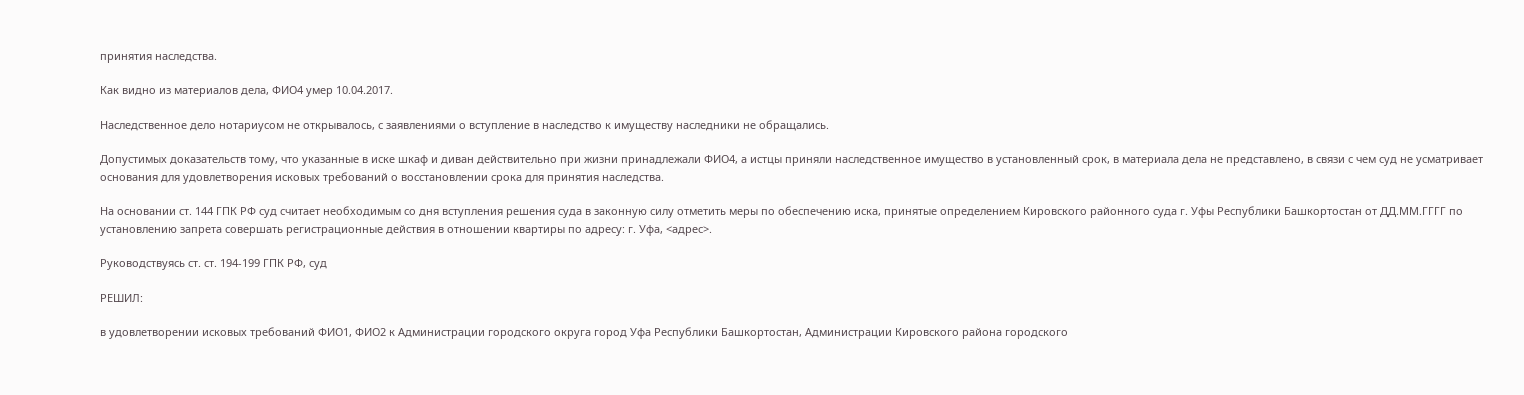принятия наследства.

Как видно из материалов дела, ФИО4 умер 10.04.2017.

Наследственное дело нотариусом не открывалось, с заявлениями о вступление в наследство к имуществу наследники не обращались.

Допустимых доказательств тому, что указанные в иске шкаф и диван действительно при жизни принадлежали ФИО4, а истцы приняли наследственное имущество в установленный срок, в материала дела не представлено, в связи с чем суд не усматривает основания для удовлетворения исковых требований о восстановлении срока для принятия наследства.

На основании ст. 144 ГПК РФ суд считает необходимым со дня вступления решения суда в законную силу отметить меры по обеспечению иска, принятые определением Кировского районного суда г. Уфы Республики Башкортостан от ДД.ММ.ГГГГ по установлению запрета совершать регистрационные действия в отношении квартиры по адресу: г. Уфа, <адрес>.

Руководствуясь ст. ст. 194-199 ГПК РФ, суд

РЕШИЛ:

в удовлетворении исковых требований ФИО1, ФИО2 к Администрации городского округа город Уфа Республики Башкортостан, Администрации Кировского района городского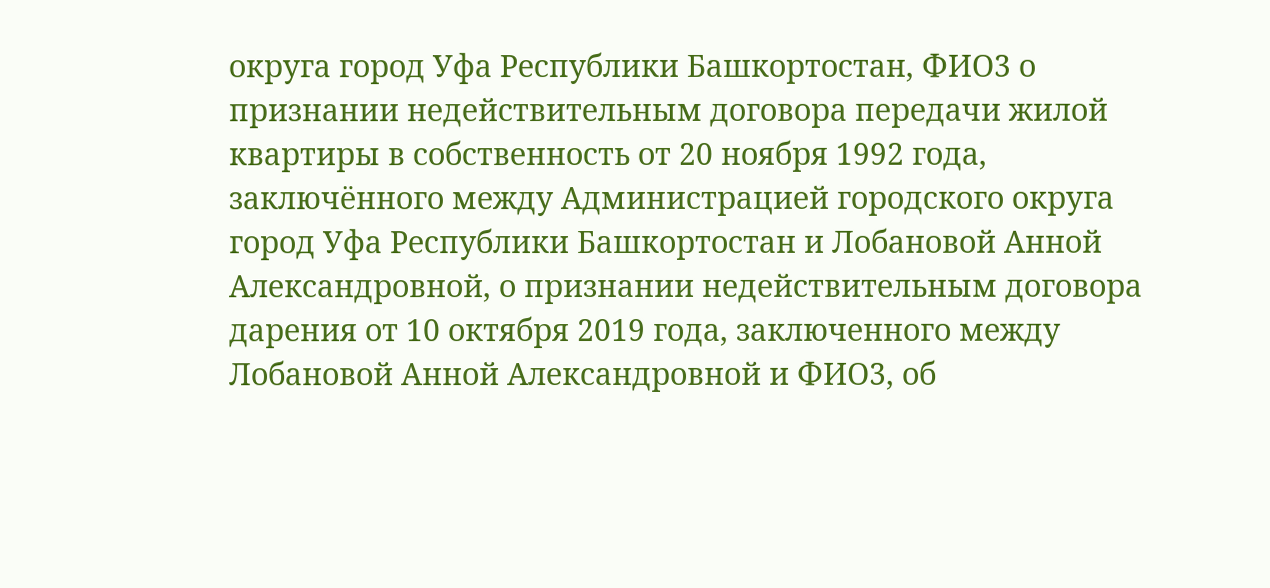округа город Уфа Республики Башкортостан, ФИО3 о признании недействительным договора передачи жилой квартиры в собственность от 20 ноября 1992 года, заключённого между Администрацией городского округа город Уфа Республики Башкортостан и Лобановой Анной Александровной, о признании недействительным договора дарения от 10 октября 2019 года, заключенного между Лобановой Анной Александровной и ФИО3, об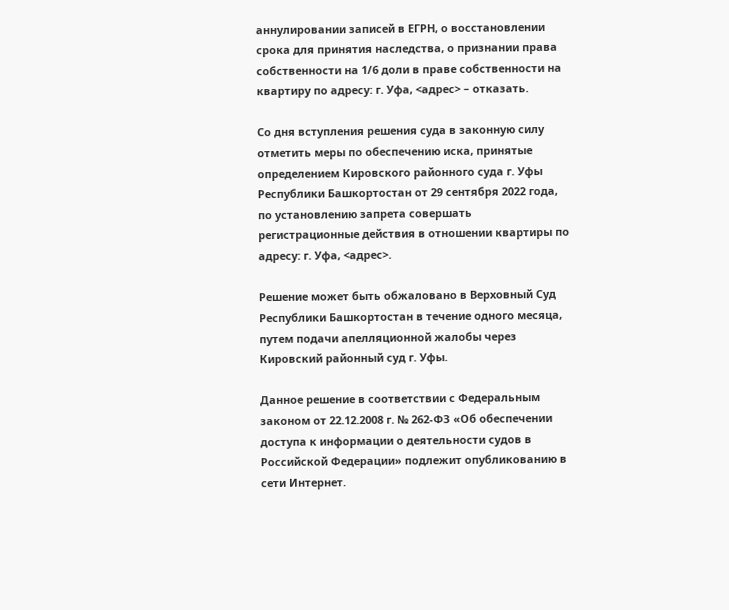аннулировании записей в ЕГРН, о восстановлении срока для принятия наследства, о признании права собственности на 1/6 доли в праве собственности на квартиру по адресу: г. Уфа, <адрес> – отказать.

Со дня вступления решения суда в законную силу отметить меры по обеспечению иска, принятые определением Кировского районного суда г. Уфы Республики Башкортостан от 29 сентября 2022 года, по установлению запрета совершать регистрационные действия в отношении квартиры по адресу: г. Уфа, <адрес>.

Решение может быть обжаловано в Верховный Суд Республики Башкортостан в течение одного месяца, путем подачи апелляционной жалобы через Кировский районный суд г. Уфы.

Данное решение в соответствии с Федеральным законом от 22.12.2008 г. № 262-ФЗ «Об обеспечении доступа к информации о деятельности судов в Российской Федерации» подлежит опубликованию в сети Интернет.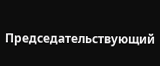Председательствующий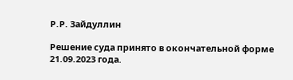Р.Р. Зайдуллин

Решение суда принято в окончательной форме 21.09.2023 года.